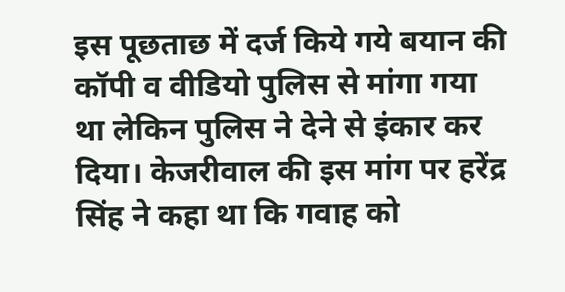इस पूछताछ में दर्ज किये गये बयान की कॉपी व वीडियो पुलिस से मांगा गया था लेकिन पुलिस ने देने से इंकार कर दिया। केजरीवाल की इस मांग पर हरेंद्र सिंह ने कहा था कि गवाह को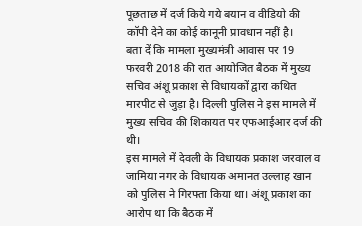पूछताछ में दर्ज किये गये बयान व वीडियो की कॉपी देने का कोई कानूनी प्रावधान नहीं है।
बता दें कि मामला मुख्यमंत्री आवास पर 19 फरवरी 2018 की रात आयोजित बैठक में मुख्य सचिव अंशू प्रकाश से विधायकों द्वारा कथित मारपीट से जुड़ा है। दिल्ली पुलिस ने इस मामले में मुख्य सचिव की शिकायत पर एफआईआर दर्ज की थी।
इस मामले में देवली के विधायक प्रकाश जरवाल व जामिया नगर के विधायक अमानत उल्लाह खान को पुलिस ने गिरफ्ता किया था। अंशू प्रकाश का आरोप था कि बैठक में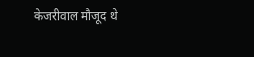केजरीवाल मौजूद थे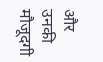और उनकी मौजूदगी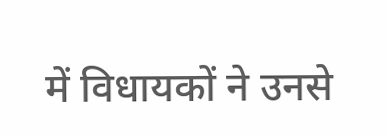में विधायकों ने उनसे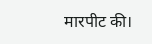मारपीट की।